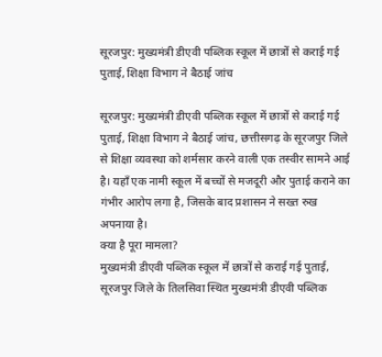सूरजपुर: मुख्यमंत्री डीएवी पब्लिक स्कूल में छात्रों से कराई गई पुताई, शिक्षा विभाग ने बैठाई जांच

सूरजपुर: मुख्यमंत्री डीएवी पब्लिक स्कूल में छात्रों से कराई गई पुताई, शिक्षा विभाग ने बैठाई जांच, छत्तीसगढ़ के सूरजपुर जिले से शिक्षा व्यवस्था को शर्मसार करने वाली एक तस्वीर सामने आई है। यहाँ एक नामी स्कूल में बच्चों से मजदूरी और पुताई कराने का गंभीर आरोप लगा है, जिसके बाद प्रशासन ने सख्त रुख अपनाया है।
क्या है पूरा मामला?
मुख्यमंत्री डीएवी पब्लिक स्कूल में छात्रों से कराई गई पुताई, सूरजपुर जिले के तिलसिवा स्थित मुख्यमंत्री डीएवी पब्लिक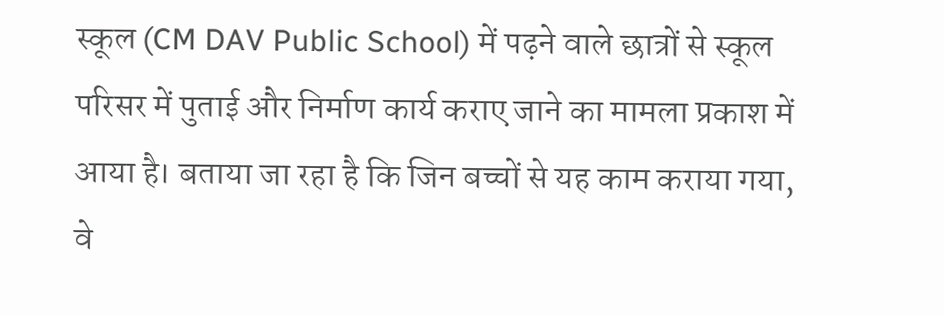स्कूल (CM DAV Public School) में पढ़ने वाले छात्रों से स्कूल परिसर में पुताई और निर्माण कार्य कराए जाने का मामला प्रकाश में आया है। बताया जा रहा है कि जिन बच्चों से यह काम कराया गया, वे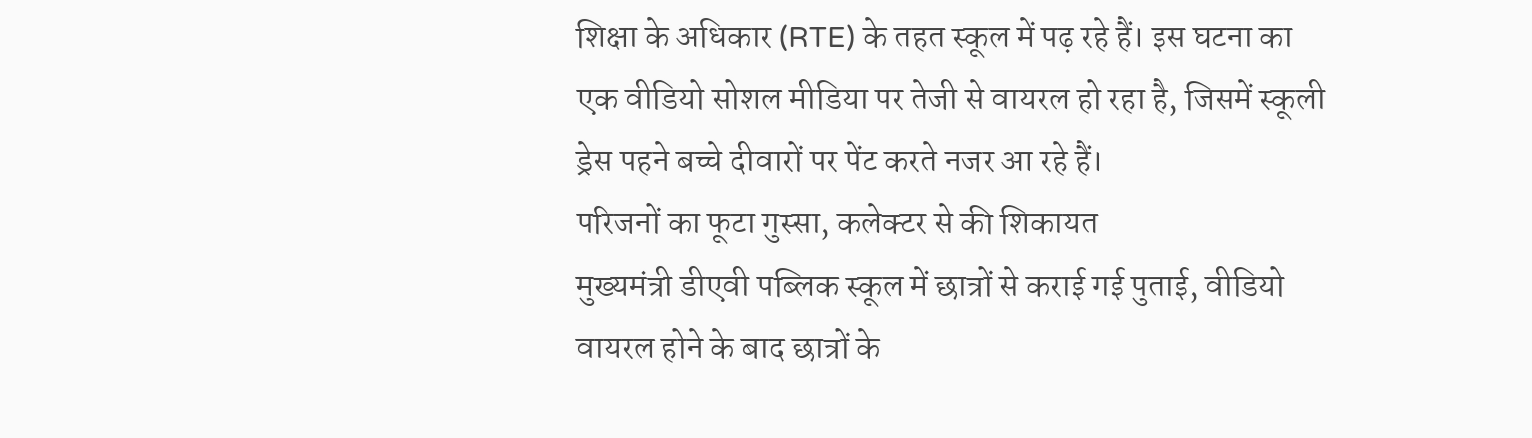शिक्षा के अधिकार (RTE) के तहत स्कूल में पढ़ रहे हैं। इस घटना का एक वीडियो सोशल मीडिया पर तेजी से वायरल हो रहा है, जिसमें स्कूली ड्रेस पहने बच्चे दीवारों पर पेंट करते नजर आ रहे हैं।
परिजनों का फूटा गुस्सा, कलेक्टर से की शिकायत
मुख्यमंत्री डीएवी पब्लिक स्कूल में छात्रों से कराई गई पुताई, वीडियो वायरल होने के बाद छात्रों के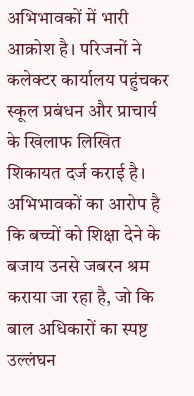अभिभावकों में भारी आक्रोश है। परिजनों ने कलेक्टर कार्यालय पहुंचकर स्कूल प्रबंधन और प्राचार्य के खिलाफ लिखित शिकायत दर्ज कराई है। अभिभावकों का आरोप है कि बच्चों को शिक्षा देने के बजाय उनसे जबरन श्रम कराया जा रहा है, जो कि बाल अधिकारों का स्पष्ट उल्लंघन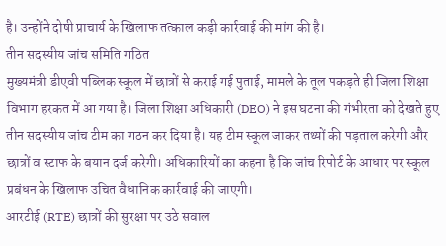है। उन्होंने दोषी प्राचार्य के खिलाफ तत्काल कड़ी कार्रवाई की मांग की है।
तीन सदस्यीय जांच समिति गठित
मुख्यमंत्री डीएवी पब्लिक स्कूल में छात्रों से कराई गई पुताई, मामले के तूल पकड़ते ही जिला शिक्षा विभाग हरकत में आ गया है। जिला शिक्षा अधिकारी (DEO) ने इस घटना की गंभीरता को देखते हुए तीन सदस्यीय जांच टीम का गठन कर दिया है। यह टीम स्कूल जाकर तथ्यों की पड़ताल करेगी और छात्रों व स्टाफ के बयान दर्ज करेगी। अधिकारियों का कहना है कि जांच रिपोर्ट के आधार पर स्कूल प्रबंधन के खिलाफ उचित वैधानिक कार्रवाई की जाएगी।
आरटीई (RTE) छात्रों की सुरक्षा पर उठे सवाल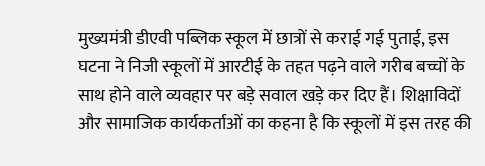मुख्यमंत्री डीएवी पब्लिक स्कूल में छात्रों से कराई गई पुताई, इस घटना ने निजी स्कूलों में आरटीई के तहत पढ़ने वाले गरीब बच्चों के साथ होने वाले व्यवहार पर बड़े सवाल खड़े कर दिए हैं। शिक्षाविदों और सामाजिक कार्यकर्ताओं का कहना है कि स्कूलों में इस तरह की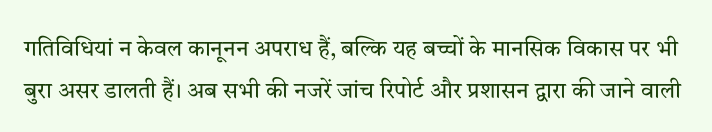गतिविधियां न केवल कानूनन अपराध हैं, बल्कि यह बच्चों के मानसिक विकास पर भी बुरा असर डालती हैं। अब सभी की नजरें जांच रिपोर्ट और प्रशासन द्वारा की जाने वाली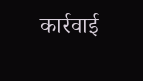कार्रवाई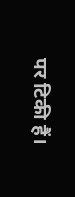पर टिकी हैं।